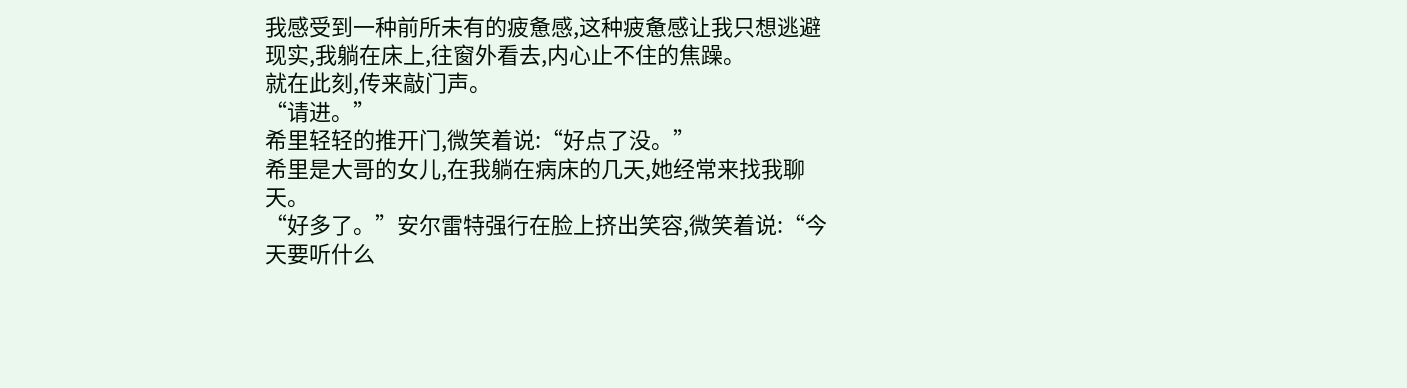我感受到一种前所未有的疲惫感,这种疲惫感让我只想逃避现实,我躺在床上,往窗外看去,内心止不住的焦躁。
就在此刻,传来敲门声。
“请进。”
希里轻轻的推开门,微笑着说:“好点了没。”
希里是大哥的女儿,在我躺在病床的几天,她经常来找我聊天。
“好多了。”安尔雷特强行在脸上挤出笑容,微笑着说:“今天要听什么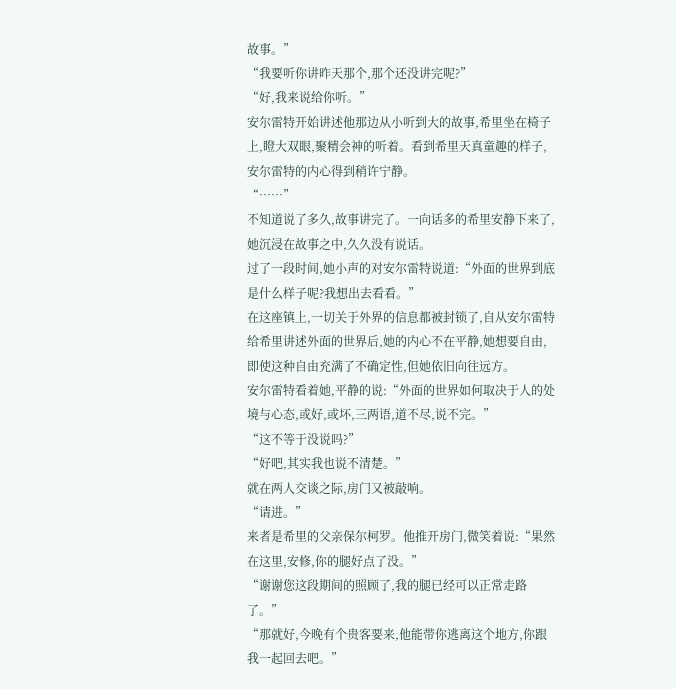故事。”
“我要听你讲昨天那个,那个还没讲完呢?”
“好,我来说给你听。”
安尔雷特开始讲述他那边从小听到大的故事,希里坐在椅子上,瞪大双眼,聚精会神的听着。看到希里天真童趣的样子,安尔雷特的内心得到稍许宁静。
“……”
不知道说了多久,故事讲完了。一向话多的希里安静下来了,她沉浸在故事之中,久久没有说话。
过了一段时间,她小声的对安尔雷特说道:“外面的世界到底是什么样子呢?我想出去看看。”
在这座镇上,一切关于外界的信息都被封锁了,自从安尔雷特给希里讲述外面的世界后,她的内心不在平静,她想要自由,即使这种自由充满了不确定性,但她依旧向往远方。
安尔雷特看着她,平静的说:“外面的世界如何取决于人的处境与心态,或好,或坏,三两语,道不尽,说不完。”
“这不等于没说吗?”
“好吧,其实我也说不清楚。”
就在两人交谈之际,房门又被敲响。
“请进。”
来者是希里的父亲保尔柯罗。他推开房门,微笑着说:“果然在这里,安修,你的腿好点了没。”
“谢谢您这段期间的照顾了,我的腿已经可以正常走路了。”
“那就好,今晚有个贵客要来,他能带你逃离这个地方,你跟我一起回去吧。”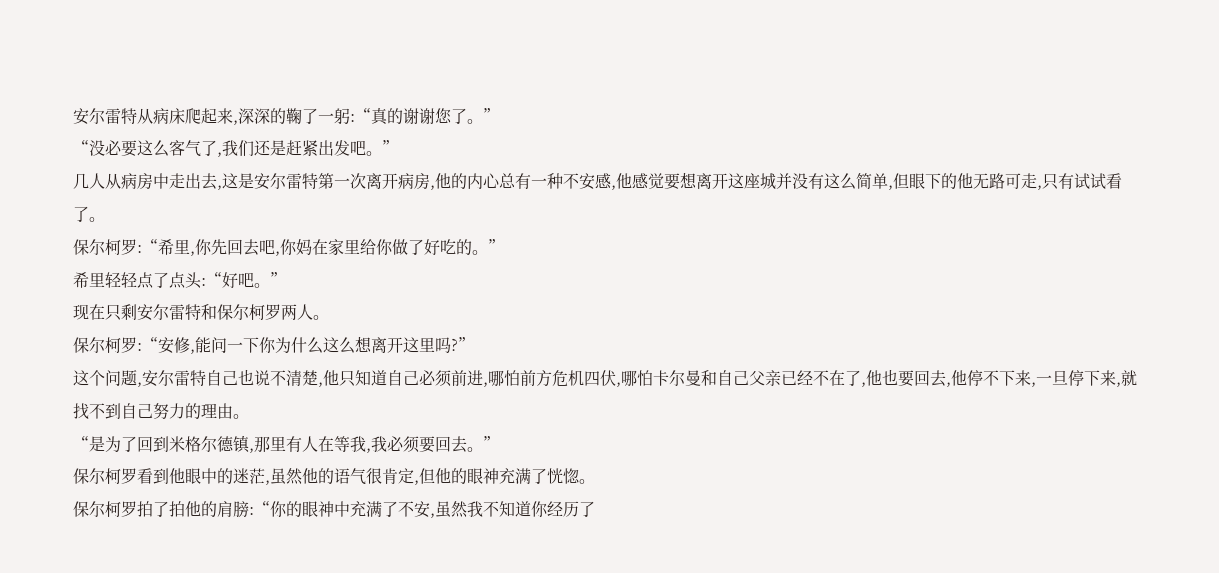安尔雷特从病床爬起来,深深的鞠了一躬:“真的谢谢您了。”
“没必要这么客气了,我们还是赶紧出发吧。”
几人从病房中走出去,这是安尔雷特第一次离开病房,他的内心总有一种不安感,他感觉要想离开这座城并没有这么简单,但眼下的他无路可走,只有试试看了。
保尔柯罗:“希里,你先回去吧,你妈在家里给你做了好吃的。”
希里轻轻点了点头:“好吧。”
现在只剩安尔雷特和保尔柯罗两人。
保尔柯罗:“安修,能问一下你为什么这么想离开这里吗?”
这个问题,安尔雷特自己也说不清楚,他只知道自己必须前进,哪怕前方危机四伏,哪怕卡尔曼和自己父亲已经不在了,他也要回去,他停不下来,一旦停下来,就找不到自己努力的理由。
“是为了回到米格尔德镇,那里有人在等我,我必须要回去。”
保尔柯罗看到他眼中的迷茫,虽然他的语气很肯定,但他的眼神充满了恍惚。
保尔柯罗拍了拍他的肩膀:“你的眼神中充满了不安,虽然我不知道你经历了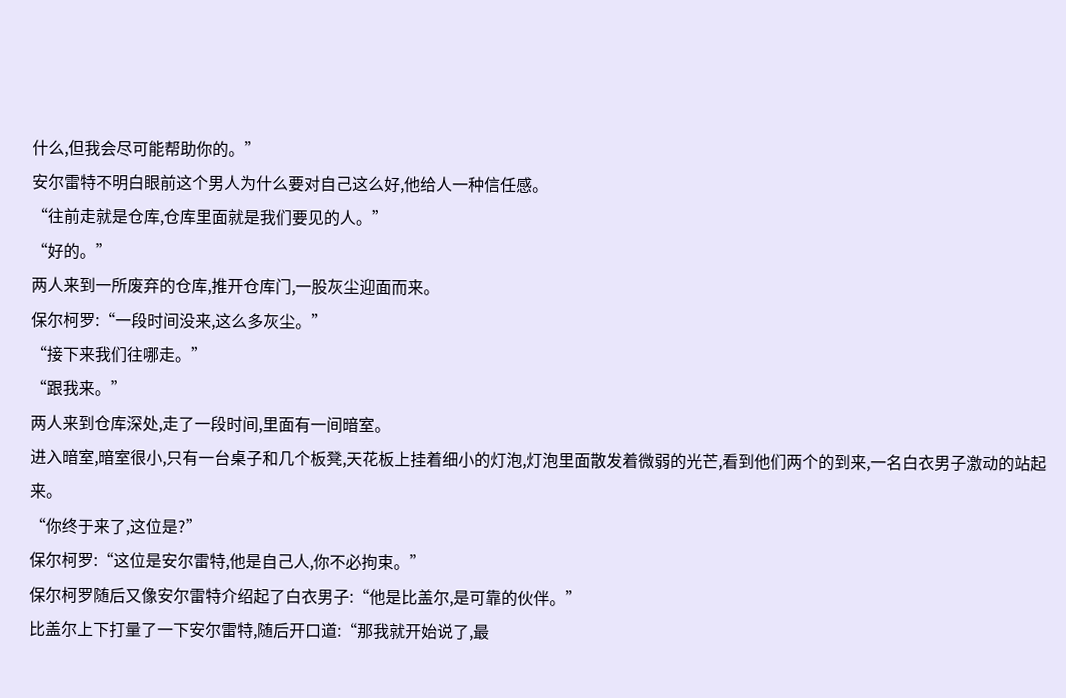什么,但我会尽可能帮助你的。”
安尔雷特不明白眼前这个男人为什么要对自己这么好,他给人一种信任感。
“往前走就是仓库,仓库里面就是我们要见的人。”
“好的。”
两人来到一所废弃的仓库,推开仓库门,一股灰尘迎面而来。
保尔柯罗:“一段时间没来,这么多灰尘。”
“接下来我们往哪走。”
“跟我来。”
两人来到仓库深处,走了一段时间,里面有一间暗室。
进入暗室,暗室很小,只有一台桌子和几个板凳,天花板上挂着细小的灯泡,灯泡里面散发着微弱的光芒,看到他们两个的到来,一名白衣男子激动的站起来。
“你终于来了,这位是?”
保尔柯罗:“这位是安尔雷特,他是自己人,你不必拘束。”
保尔柯罗随后又像安尔雷特介绍起了白衣男子:“他是比盖尔,是可靠的伙伴。”
比盖尔上下打量了一下安尔雷特,随后开口道:“那我就开始说了,最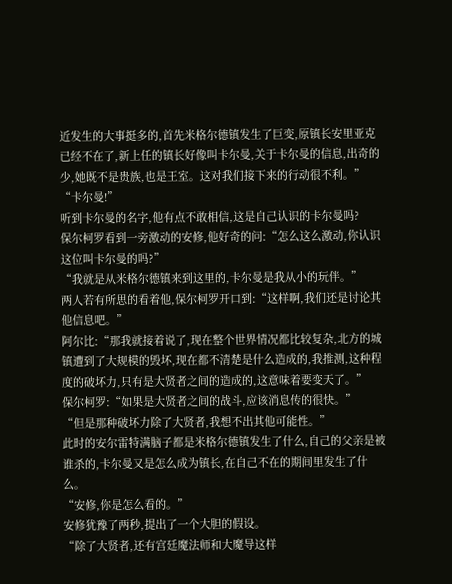近发生的大事挺多的,首先米格尔德镇发生了巨变,原镇长安里亚克已经不在了,新上任的镇长好像叫卡尔曼,关于卡尔曼的信息,出奇的少,她既不是贵族,也是王室。这对我们接下来的行动很不利。”
“卡尔曼!”
听到卡尔曼的名字,他有点不敢相信,这是自己认识的卡尔曼吗?
保尔柯罗看到一旁激动的安修,他好奇的问:“怎么这么激动,你认识这位叫卡尔曼的吗?”
“我就是从米格尔德镇来到这里的,卡尔曼是我从小的玩伴。”
两人若有所思的看着他,保尔柯罗开口到:“这样啊,我们还是讨论其他信息吧。”
阿尔比:“那我就接着说了,现在整个世界情况都比较复杂,北方的城镇遭到了大规模的毁坏,现在都不清楚是什么造成的,我推测,这种程度的破坏力,只有是大贤者之间的造成的,这意味着要变天了。”
保尔柯罗:“如果是大贤者之间的战斗,应该消息传的很快。”
“但是那种破坏力除了大贤者,我想不出其他可能性。”
此时的安尔雷特满脑子都是米格尔德镇发生了什么,自己的父亲是被谁杀的,卡尔曼又是怎么成为镇长,在自己不在的期间里发生了什么。
“安修,你是怎么看的。”
安修犹豫了两秒,提出了一个大胆的假设。
“除了大贤者,还有宫廷魔法师和大魔导这样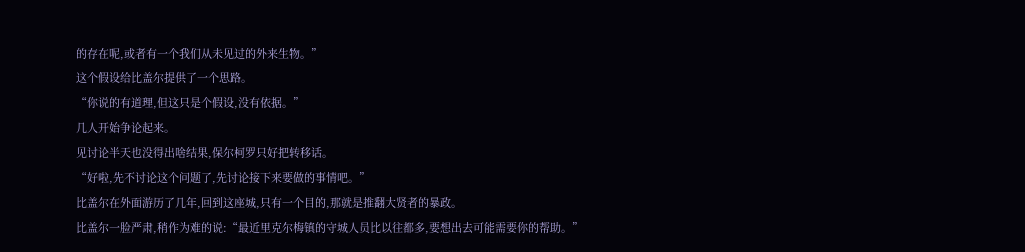的存在呢,或者有一个我们从未见过的外来生物。”
这个假设给比盖尔提供了一个思路。
“你说的有道理,但这只是个假设,没有依据。”
几人开始争论起来。
见讨论半天也没得出啥结果,保尔柯罗只好把转移话。
“好啦,先不讨论这个问题了,先讨论接下来要做的事情吧。”
比盖尔在外面游历了几年,回到这座城,只有一个目的,那就是推翻大贤者的暴政。
比盖尔一脸严肃,稍作为难的说:“最近里克尔梅镇的守城人员比以往都多,要想出去可能需要你的帮助。”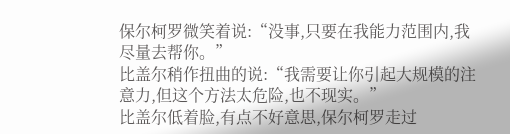保尔柯罗微笑着说:“没事,只要在我能力范围内,我尽量去帮你。”
比盖尔稍作扭曲的说:“我需要让你引起大规模的注意力,但这个方法太危险,也不现实。”
比盖尔低着脸,有点不好意思,保尔柯罗走过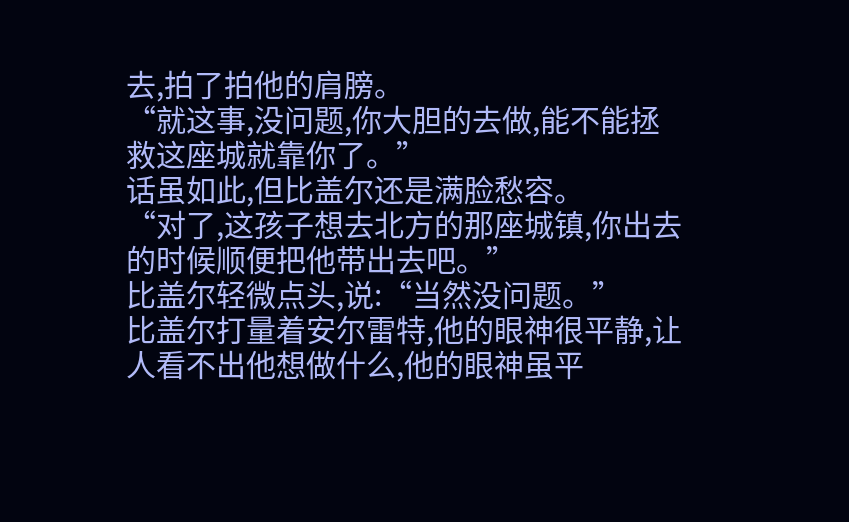去,拍了拍他的肩膀。
“就这事,没问题,你大胆的去做,能不能拯救这座城就靠你了。”
话虽如此,但比盖尔还是满脸愁容。
“对了,这孩子想去北方的那座城镇,你出去的时候顺便把他带出去吧。”
比盖尔轻微点头,说:“当然没问题。”
比盖尔打量着安尔雷特,他的眼神很平静,让人看不出他想做什么,他的眼神虽平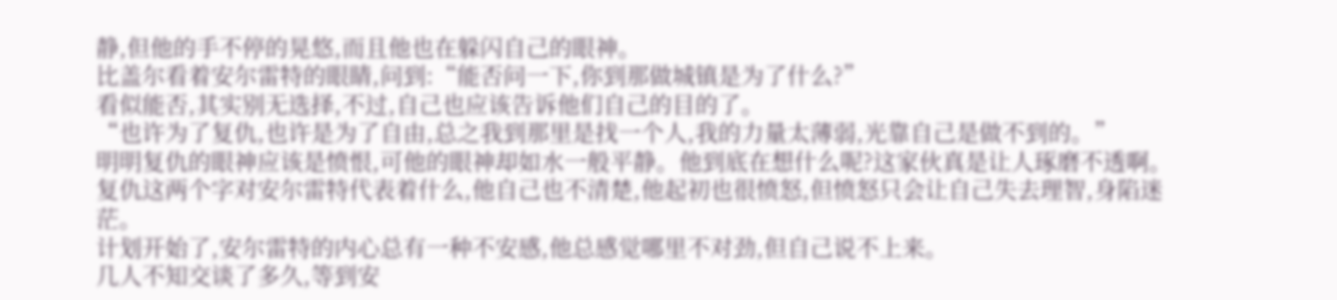静,但他的手不停的晃悠,而且他也在躲闪自己的眼神。
比盖尔看着安尔雷特的眼睛,问到:“能否问一下,你到那做城镇是为了什么?”
看似能否,其实别无选择,不过,自己也应该告诉他们自己的目的了。
“也许为了复仇,也许是为了自由,总之我到那里是找一个人,我的力量太薄弱,光靠自己是做不到的。”
明明复仇的眼神应该是愤恨,可他的眼神却如水一般平静。他到底在想什么呢?这家伙真是让人琢磨不透啊。
复仇这两个字对安尔雷特代表着什么,他自己也不清楚,他起初也很愤怒,但愤怒只会让自己失去理智,身陷迷茫。
计划开始了,安尔雷特的内心总有一种不安感,他总感觉哪里不对劲,但自己说不上来。
几人不知交谈了多久,等到安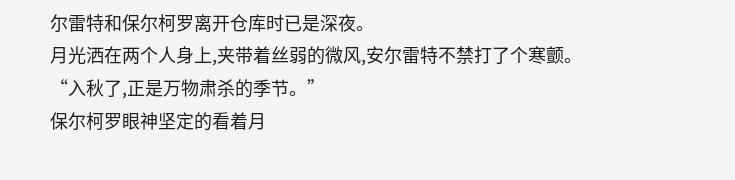尔雷特和保尔柯罗离开仓库时已是深夜。
月光洒在两个人身上,夹带着丝弱的微风,安尔雷特不禁打了个寒颤。
“入秋了,正是万物肃杀的季节。”
保尔柯罗眼神坚定的看着月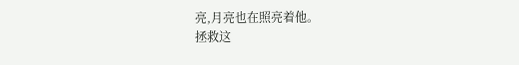亮,月亮也在照亮着他。
拯救这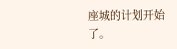座城的计划开始了。